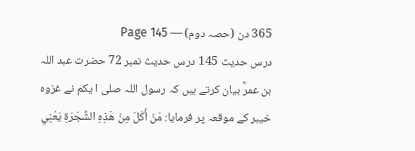365 دن (حصہ دوم) — Page 145
درس حدیث 145 درس حدیث نمبر 72 حضرت عبد اللہ بن عمرؓ بیان کرتے ہیں کہ رسول اللہ صلی ا یکم نے غزوہ خیبر کے موقعہ پر فرمایا: مَنْ أَكَلَ مِنْ هَذِهِ الشَّجَرَةِ يَعْنِي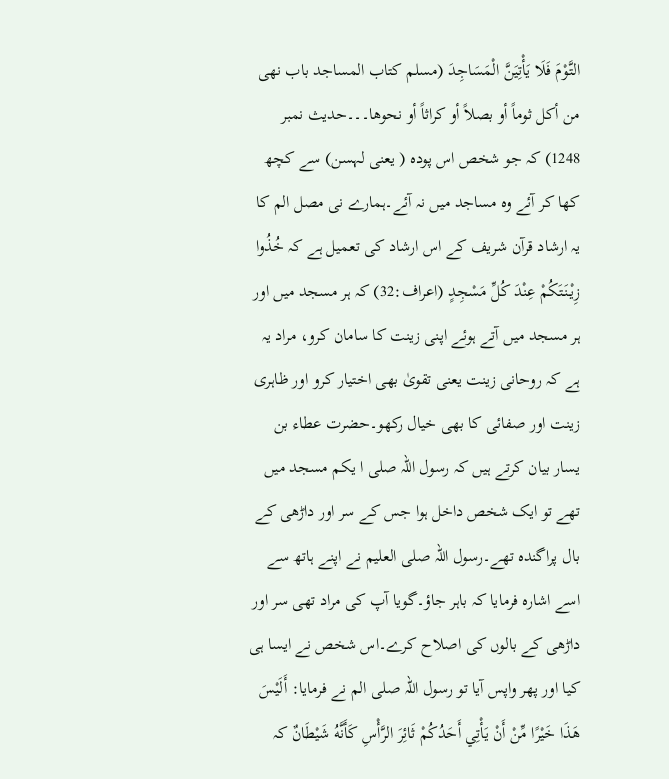التَّوْمَ فَلَا يَأْتِيَنَّ الْمَسَاجِدَ (مسلم کتاب المساجد باب نهى من أكل ثوماً أو بصلاً أو كراثاً أو نحوها۔۔۔حديث نمبر 1248) کہ جو شخص اس پودہ ( یعنی لہسن) سے کچھ کھا کر آئے وہ مساجد میں نہ آئے۔ہمارے نی مصل الم کا یہ ارشاد قرآن شریف کے اس ارشاد کی تعمیل ہے کہ خُذُوا زِيْنَتَكُمْ عِنْدَ كُلِّ مَسْجِدٍ (اعراف:32) کہ ہر مسجد میں اور ہر مسجد میں آتے ہوئے اپنی زینت کا سامان کرو، مراد یہ ہے کہ روحانی زینت یعنی تقویٰ بھی اختیار کرو اور ظاہری زینت اور صفائی کا بھی خیال رکھو۔حضرت عطاء بن یسار بیان کرتے ہیں کہ رسول اللہ صلی ا یکم مسجد میں تھے تو ایک شخص داخل ہوا جس کے سر اور داڑھی کے بال پراگندہ تھے۔رسول اللہ صلی العلیم نے اپنے ہاتھ سے اسے اشارہ فرمایا کہ باہر جاؤ۔گویا آپ کی مراد تھی سر اور داڑھی کے بالوں کی اصلاح کرے۔اس شخص نے ایسا ہی کیا اور پھر واپس آیا تو رسول اللہ صلی الم نے فرمایا: أَلَيْسَ هَذَا خَيْرًا مِّنْ أَنْ يَأْتِي أَحَدُكُمْ ثَائِرَ الرَّأْسِ كَأَنَّهُ شَيْطَانٌ کہ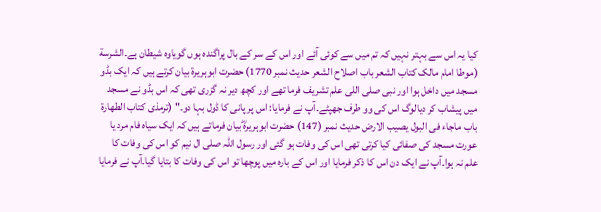کیا یہ اس سے بہتر نہیں کہ تم میں سے کوئی آئے اور اس کے سر کے بال پراگندہ ہوں گویاوہ شیطان ہے۔الشرسة (موطا امام مالک کتاب الشعر باب اصلاح الشعر حدیث نمبر 1770) حضرت ابوہریرۃ بیان کرتے ہیں کہ ایک بڈو مسجد میں داخل ہوا اور نبی صلی اللی علم تشریف فرما تھے اور کچھ دیر نہ گزری تھی کہ اس بڈو نے مسجد میں پیشاب کر دیالوگ اس کی وو طرف جھپٹے۔آپ نے فرمایا: اس پر پانی کا ڈول بہا دو۔" (ترمذی کتاب الطهارة باب ماجاء فى البول يصيب الارض حدیث نمبر (147) حضرت ابوہریرہؓ بیان فرماتے ہیں کہ ایک سیاہ فام مرد یا عورت مسجد کی صفائی کیا کرتی تھی اس کی وفات ہو گئی اور رسول اللہ صلی ال نیم کو اس کی وفات کا علم نہ ہوا۔آپ نے ایک دن اس کا ذکر فرمایا اور اس کے بارہ میں پوچھا تو اس کی وفات کا بتایا گیا۔آپ نے فرمایا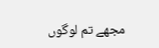مجھے تم لوگوں